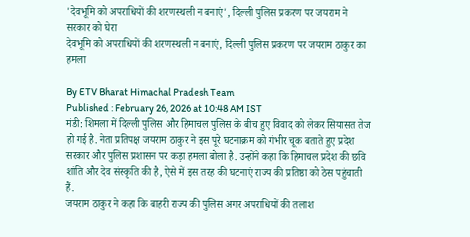'देवभूमि को अपराधियों की शरणस्थली न बनाएं', दिल्ली पुलिस प्रकरण पर जयराम ने सरकार को घेरा
देवभूमि को अपराधियों की शरणस्थली न बनाएं, दिल्ली पुलिस प्रकरण पर जयराम ठाकुर का हमला

By ETV Bharat Himachal Pradesh Team
Published : February 26, 2026 at 10:48 AM IST
मंडी: शिमला में दिल्ली पुलिस और हिमाचल पुलिस के बीच हुए विवाद को लेकर सियासत तेज हो गई है. नेता प्रतिपक्ष जयराम ठाकुर ने इस पूरे घटनाक्रम को गंभीर चूक बताते हुए प्रदेश सरकार और पुलिस प्रशासन पर कड़ा हमला बोला है. उन्होंने कहा कि हिमाचल प्रदेश की छवि शांति और देव संस्कृति की है, ऐसे में इस तरह की घटनाएं राज्य की प्रतिष्ठा को ठेस पहुंचाती हैं.
जयराम ठाकुर ने कहा कि बाहरी राज्य की पुलिस अगर अपराधियों की तलाश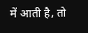में आती है, तो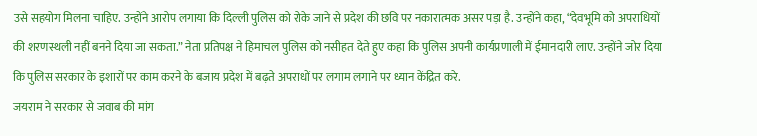उसे सहयोग मिलना चाहिए. उन्होंने आरोप लगाया कि दिल्ली पुलिस को रोके जाने से प्रदेश की छवि पर नकारात्मक असर पड़ा है. उन्होंने कहा, “देवभूमि को अपराधियों की शरणस्थली नहीं बनने दिया जा सकता.” नेता प्रतिपक्ष ने हिमाचल पुलिस को नसीहत देते हुए कहा कि पुलिस अपनी कार्यप्रणाली में ईमानदारी लाए. उन्होंने जोर दिया कि पुलिस सरकार के इशारों पर काम करने के बजाय प्रदेश में बढ़ते अपराधों पर लगाम लगाने पर ध्यान केंद्रित करे.
जयराम ने सरकार से जवाब की मांग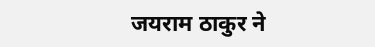जयराम ठाकुर ने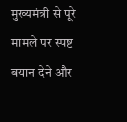मुख्यमंत्री से पूरे मामले पर स्पष्ट बयान देने और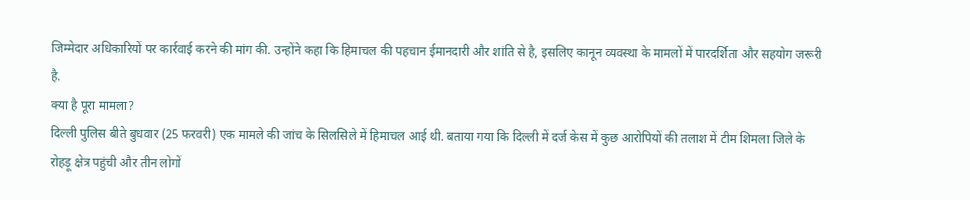जिम्मेदार अधिकारियों पर कार्रवाई करने की मांग की. उन्होंने कहा कि हिमाचल की पहचान ईमानदारी और शांति से है, इसलिए कानून व्यवस्था के मामलों में पारदर्शिता और सहयोग जरूरी है.
क्या है पूरा मामला?
दिल्ली पुलिस बीते बुधवार (25 फरवरी) एक मामले की जांच के सिलसिले में हिमाचल आई थी. बताया गया कि दिल्ली में दर्ज केस में कुछ आरोपियों की तलाश में टीम शिमला जिले के रोहड़ू क्षेत्र पहुंची और तीन लोगों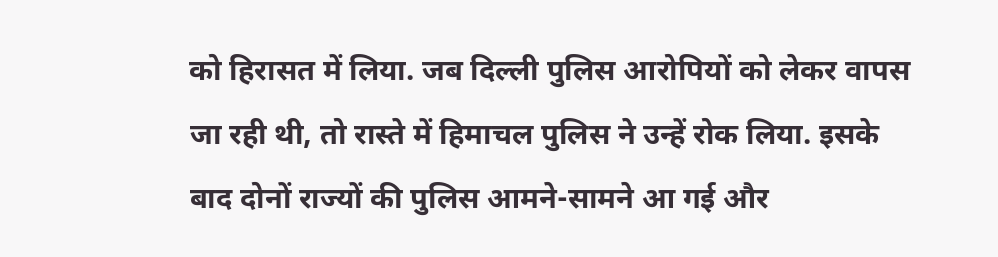को हिरासत में लिया. जब दिल्ली पुलिस आरोपियों को लेकर वापस जा रही थी, तो रास्ते में हिमाचल पुलिस ने उन्हें रोक लिया. इसके बाद दोनों राज्यों की पुलिस आमने-सामने आ गई और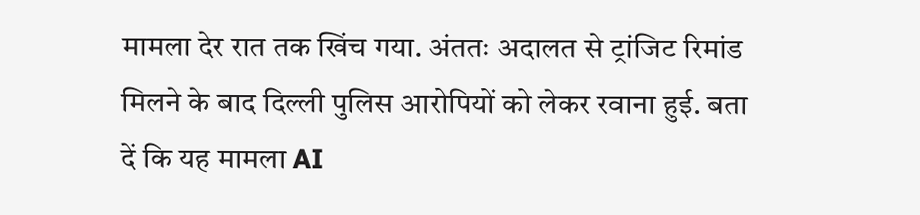मामला देर रात तक खिंच गया. अंततः अदालत से ट्रांजिट रिमांड मिलने के बाद दिल्ली पुलिस आरोपियों को लेकर रवाना हुई. बता दें कि यह मामला AI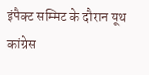इंपैक्ट सम्मिट के दौरान यूथ कांग्रेस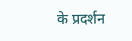के प्रदर्शन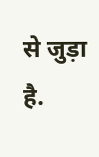से जुड़ा है.